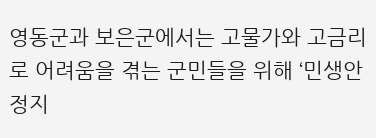영동군과 보은군에서는 고물가와 고금리로 어려움을 겪는 군민들을 위해 ‘민생안정지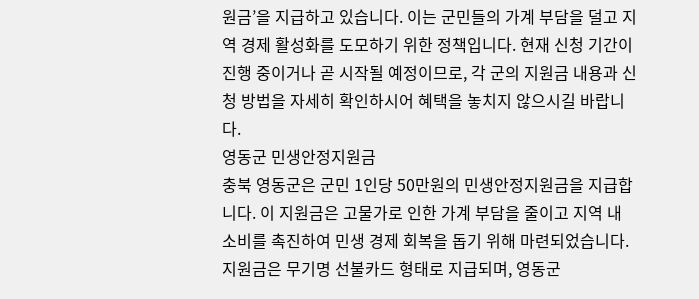원금’을 지급하고 있습니다. 이는 군민들의 가계 부담을 덜고 지역 경제 활성화를 도모하기 위한 정책입니다. 현재 신청 기간이 진행 중이거나 곧 시작될 예정이므로, 각 군의 지원금 내용과 신청 방법을 자세히 확인하시어 혜택을 놓치지 않으시길 바랍니다.
영동군 민생안정지원금
충북 영동군은 군민 1인당 50만원의 민생안정지원금을 지급합니다. 이 지원금은 고물가로 인한 가계 부담을 줄이고 지역 내 소비를 촉진하여 민생 경제 회복을 돕기 위해 마련되었습니다. 지원금은 무기명 선불카드 형태로 지급되며, 영동군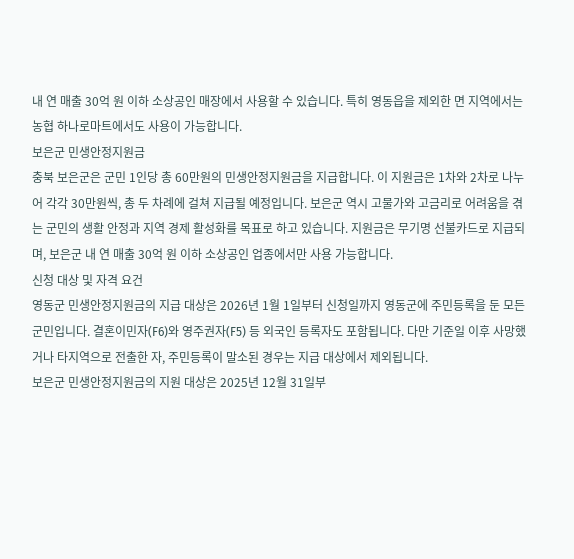내 연 매출 30억 원 이하 소상공인 매장에서 사용할 수 있습니다. 특히 영동읍을 제외한 면 지역에서는 농협 하나로마트에서도 사용이 가능합니다.
보은군 민생안정지원금
충북 보은군은 군민 1인당 총 60만원의 민생안정지원금을 지급합니다. 이 지원금은 1차와 2차로 나누어 각각 30만원씩, 총 두 차례에 걸쳐 지급될 예정입니다. 보은군 역시 고물가와 고금리로 어려움을 겪는 군민의 생활 안정과 지역 경제 활성화를 목표로 하고 있습니다. 지원금은 무기명 선불카드로 지급되며, 보은군 내 연 매출 30억 원 이하 소상공인 업종에서만 사용 가능합니다.
신청 대상 및 자격 요건
영동군 민생안정지원금의 지급 대상은 2026년 1월 1일부터 신청일까지 영동군에 주민등록을 둔 모든 군민입니다. 결혼이민자(F6)와 영주권자(F5) 등 외국인 등록자도 포함됩니다. 다만 기준일 이후 사망했거나 타지역으로 전출한 자, 주민등록이 말소된 경우는 지급 대상에서 제외됩니다.
보은군 민생안정지원금의 지원 대상은 2025년 12월 31일부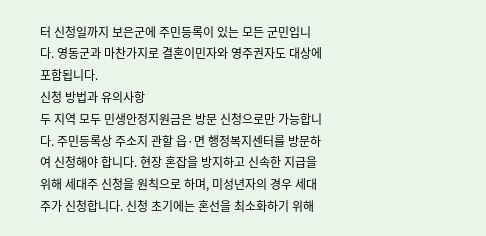터 신청일까지 보은군에 주민등록이 있는 모든 군민입니다. 영동군과 마찬가지로 결혼이민자와 영주권자도 대상에 포함됩니다.
신청 방법과 유의사항
두 지역 모두 민생안정지원금은 방문 신청으로만 가능합니다. 주민등록상 주소지 관할 읍·면 행정복지센터를 방문하여 신청해야 합니다. 현장 혼잡을 방지하고 신속한 지급을 위해 세대주 신청을 원칙으로 하며, 미성년자의 경우 세대주가 신청합니다. 신청 초기에는 혼선을 최소화하기 위해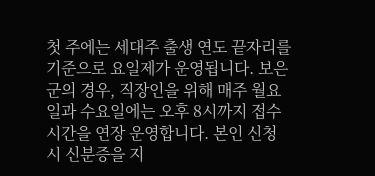첫 주에는 세대주 출생 연도 끝자리를 기준으로 요일제가 운영됩니다. 보은군의 경우, 직장인을 위해 매주 월요일과 수요일에는 오후 8시까지 접수 시간을 연장 운영합니다. 본인 신청 시 신분증을 지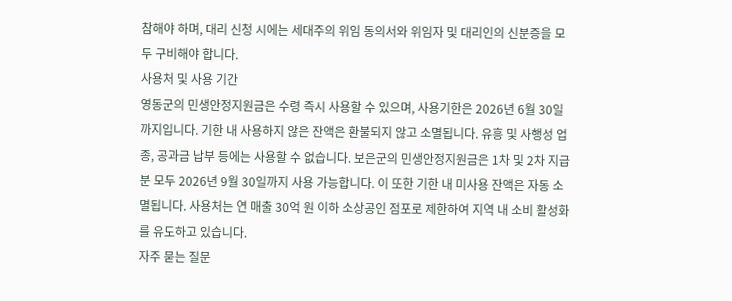참해야 하며, 대리 신청 시에는 세대주의 위임 동의서와 위임자 및 대리인의 신분증을 모두 구비해야 합니다.
사용처 및 사용 기간
영동군의 민생안정지원금은 수령 즉시 사용할 수 있으며, 사용기한은 2026년 6월 30일까지입니다. 기한 내 사용하지 않은 잔액은 환불되지 않고 소멸됩니다. 유흥 및 사행성 업종, 공과금 납부 등에는 사용할 수 없습니다. 보은군의 민생안정지원금은 1차 및 2차 지급분 모두 2026년 9월 30일까지 사용 가능합니다. 이 또한 기한 내 미사용 잔액은 자동 소멸됩니다. 사용처는 연 매출 30억 원 이하 소상공인 점포로 제한하여 지역 내 소비 활성화를 유도하고 있습니다.
자주 묻는 질문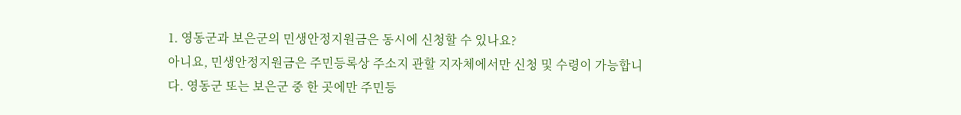1. 영동군과 보은군의 민생안정지원금은 동시에 신청할 수 있나요?
아니요, 민생안정지원금은 주민등록상 주소지 관할 지자체에서만 신청 및 수령이 가능합니다. 영동군 또는 보은군 중 한 곳에만 주민등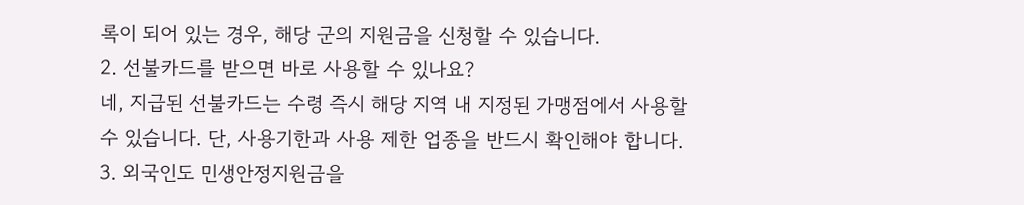록이 되어 있는 경우, 해당 군의 지원금을 신청할 수 있습니다.
2. 선불카드를 받으면 바로 사용할 수 있나요?
네, 지급된 선불카드는 수령 즉시 해당 지역 내 지정된 가맹점에서 사용할 수 있습니다. 단, 사용기한과 사용 제한 업종을 반드시 확인해야 합니다.
3. 외국인도 민생안정지원금을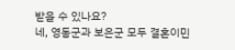받을 수 있나요?
네, 영동군과 보은군 모두 결혼이민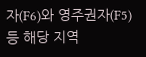자(F6)와 영주권자(F5) 등 해당 지역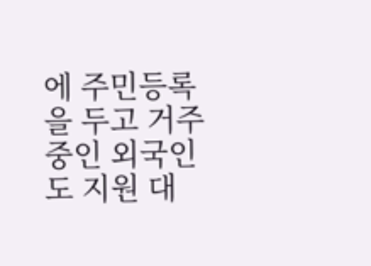에 주민등록을 두고 거주 중인 외국인도 지원 대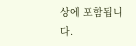상에 포함됩니다.